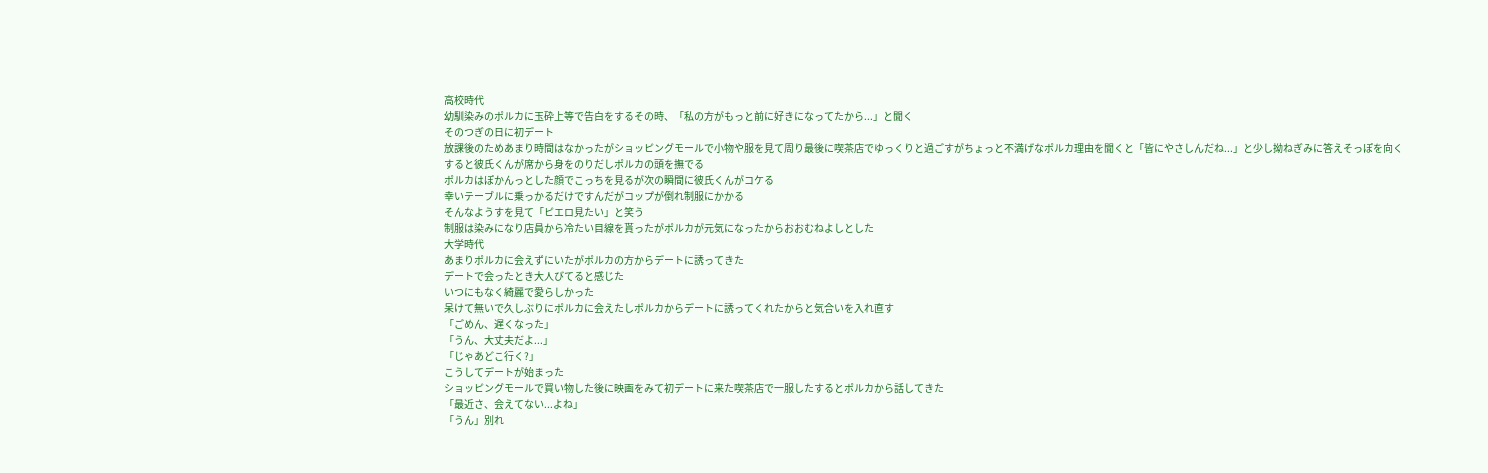高校時代
幼馴染みのポルカに玉砕上等で告白をするその時、「私の方がもっと前に好きになってたから...」と聞く
そのつぎの日に初デート
放課後のためあまり時間はなかったがショッピングモールで小物や服を見て周り最後に喫茶店でゆっくりと過ごすがちょっと不満げなポルカ理由を聞くと「皆にやさしんだね...」と少し拗ねぎみに答えそっぽを向く
すると彼氏くんが席から身をのりだしポルカの頭を撫でる
ポルカはぽかんっとした顔でこっちを見るが次の瞬間に彼氏くんがコケる
幸いテーブルに乗っかるだけですんだがコップが倒れ制服にかかる
そんなようすを見て「ピエロ見たい」と笑う
制服は染みになり店員から冷たい目線を貰ったがポルカが元気になったからおおむねよしとした
大学時代
あまりポルカに会えずにいたがポルカの方からデートに誘ってきた
デートで会ったとき大人びてると感じた
いつにもなく綺麗で愛らしかった
呆けて無いで久しぶりにポルカに会えたしポルカからデートに誘ってくれたからと気合いを入れ直す
「ごめん、遅くなった」
「うん、大丈夫だよ...」
「じゃあどこ行く?」
こうしてデートが始まった
ショッピングモールで買い物した後に映画をみて初デートに来た喫茶店で一服したするとポルカから話してきた
「最近さ、会えてない...よね」
「うん」別れ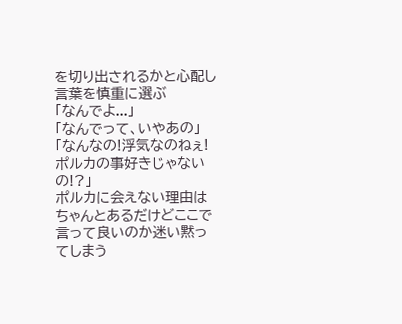を切り出されるかと心配し言葉を慎重に選ぶ
「なんでよ...」
「なんでって、いやあの」
「なんなの!浮気なのねぇ!ポルカの事好きじゃないの!?」
ポルカに会えない理由はちゃんとあるだけどここで言って良いのか迷い黙ってしまう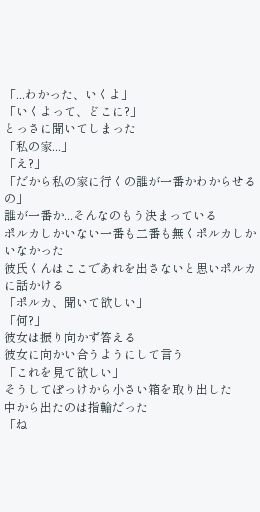「...わかった、いくよ」
「いくよって、どこに?」
とっさに聞いてしまった
「私の家...」
「え?」
「だから私の家に行くの誰が一番かわからせるの」
誰が一番か...そんなのもう決まっている
ポルカしかいない一番も二番も無くポルカしかいなかった
彼氏くんはここであれを出さないと思いポルカに話かける
「ポルカ、聞いて欲しい」
「何?」
彼女は振り向かず答える
彼女に向かい合うようにして言う
「これを見て欲しい」
そうしてぽっけから小さい箱を取り出した
中から出たのは指輪だった
「ね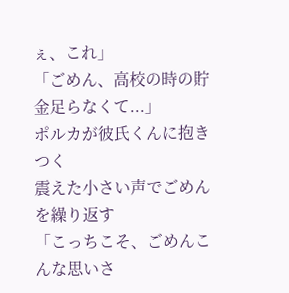ぇ、これ」
「ごめん、高校の時の貯金足らなくて...」
ポルカが彼氏くんに抱きつく
震えた小さい声でごめんを繰り返す
「こっちこそ、ごめんこんな思いさ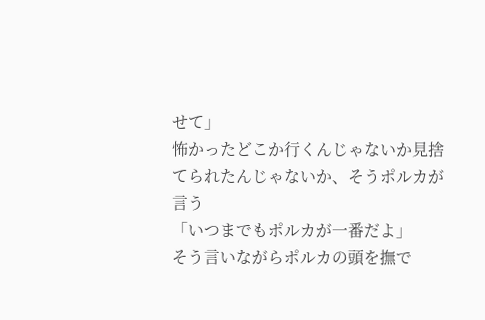せて」
怖かったどこか行くんじゃないか見捨てられたんじゃないか、そうポルカが言う
「いつまでもポルカが一番だよ」
そう言いながらポルカの頭を撫で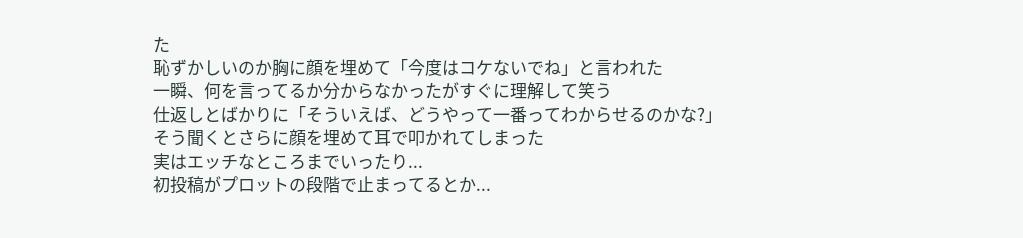た
恥ずかしいのか胸に顔を埋めて「今度はコケないでね」と言われた
一瞬、何を言ってるか分からなかったがすぐに理解して笑う
仕返しとばかりに「そういえば、どうやって一番ってわからせるのかな?」
そう聞くとさらに顔を埋めて耳で叩かれてしまった
実はエッチなところまでいったり...
初投稿がプロットの段階で止まってるとか...